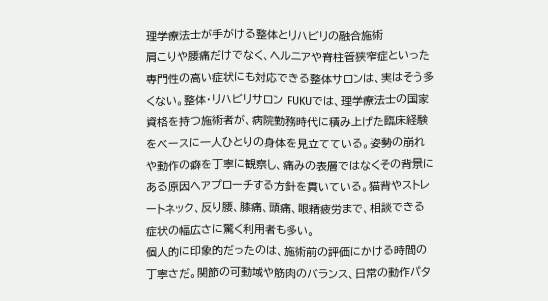理学療法士が手がける整体とリハビリの融合施術
肩こりや腰痛だけでなく、ヘルニアや脊柱管狭窄症といった専門性の高い症状にも対応できる整体サロンは、実はそう多くない。整体・リハビリサロン FUKUでは、理学療法士の国家資格を持つ施術者が、病院勤務時代に積み上げた臨床経験をベースに一人ひとりの身体を見立てている。姿勢の崩れや動作の癖を丁寧に観察し、痛みの表層ではなくその背景にある原因へアプローチする方針を貫いている。猫背やストレートネック、反り腰、膝痛、頭痛、眼精疲労まで、相談できる症状の幅広さに驚く利用者も多い。
個人的に印象的だったのは、施術前の評価にかける時間の丁寧さだ。関節の可動域や筋肉のバランス、日常の動作パタ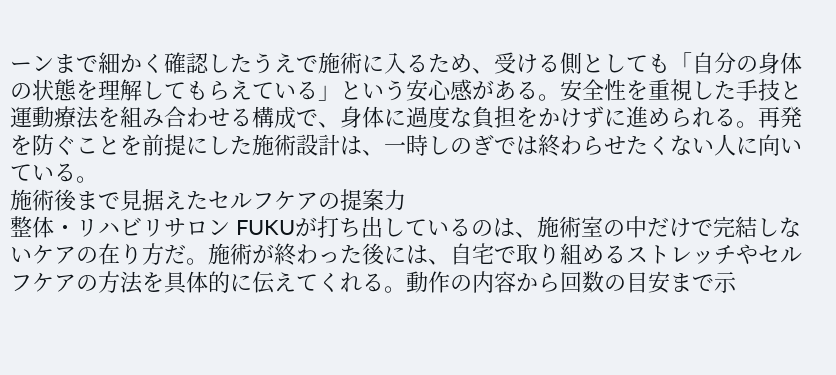ーンまで細かく確認したうえで施術に入るため、受ける側としても「自分の身体の状態を理解してもらえている」という安心感がある。安全性を重視した手技と運動療法を組み合わせる構成で、身体に過度な負担をかけずに進められる。再発を防ぐことを前提にした施術設計は、一時しのぎでは終わらせたくない人に向いている。
施術後まで見据えたセルフケアの提案力
整体・リハビリサロン FUKUが打ち出しているのは、施術室の中だけで完結しないケアの在り方だ。施術が終わった後には、自宅で取り組めるストレッチやセルフケアの方法を具体的に伝えてくれる。動作の内容から回数の目安まで示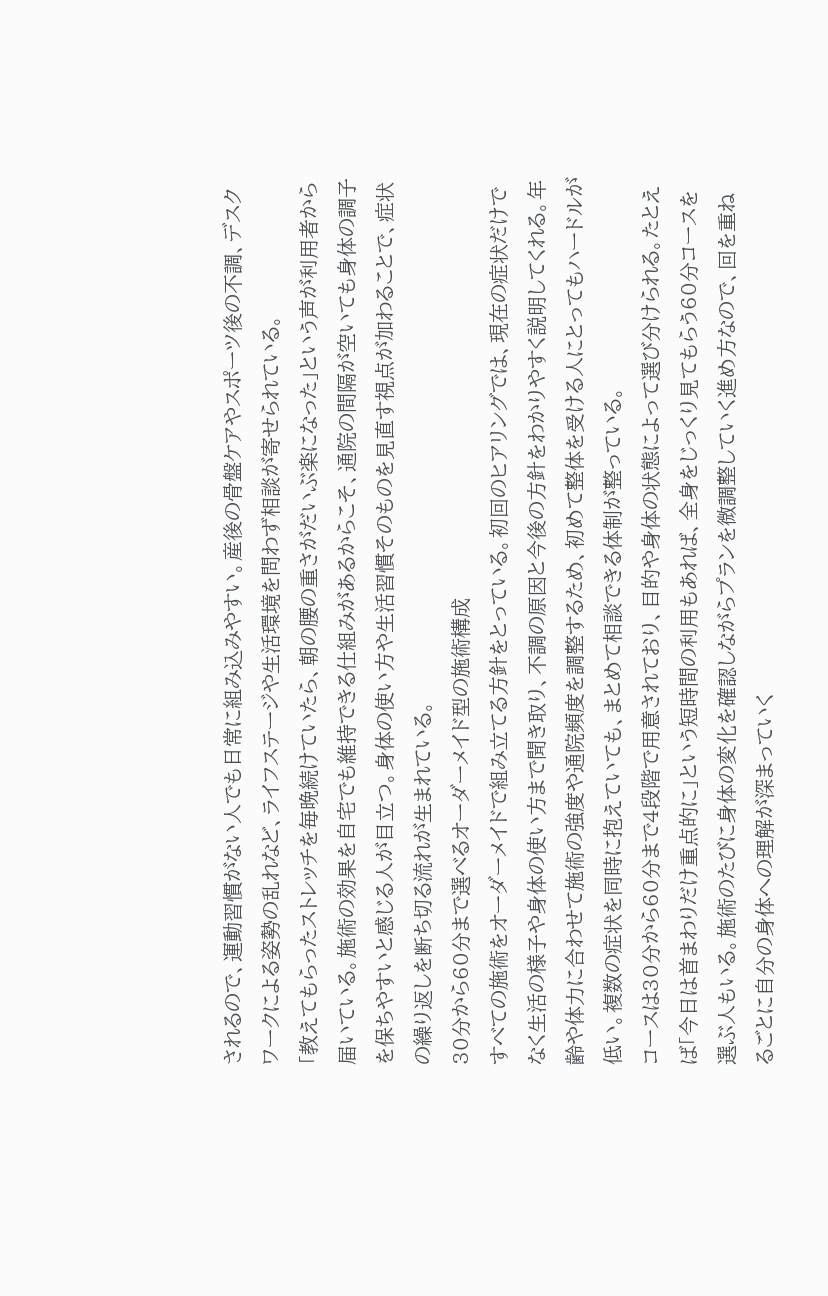されるので、運動習慣がない人でも日常に組み込みやすい。産後の骨盤ケアやスポーツ後の不調、デスクワークによる姿勢の乱れなど、ライフステージや生活環境を問わず相談が寄せられている。
「教えてもらったストレッチを毎晩続けていたら、朝の腰の重さがだいぶ楽になった」という声が利用者から届いている。施術の効果を自宅でも維持できる仕組みがあるからこそ、通院の間隔が空いても身体の調子を保ちやすいと感じる人が目立つ。身体の使い方や生活習慣そのものを見直す視点が加わることで、症状の繰り返しを断ち切る流れが生まれている。
30分から60分まで選べるオーダーメイド型の施術構成
すべての施術をオーダーメイドで組み立てる方針をとっている。初回のヒアリングでは、現在の症状だけでなく生活の様子や身体の使い方まで聞き取り、不調の原因と今後の方針をわかりやすく説明してくれる。年齢や体力に合わせて施術の強度や通院頻度を調整するため、初めて整体を受ける人にとってもハードルが低い。複数の症状を同時に抱えていても、まとめて相談できる体制が整っている。
コースは30分から60分まで4段階で用意されており、目的や身体の状態によって選び分けられる。たとえば「今日は首まわりだけ重点的に」という短時間の利用もあれば、全身をじっくり見てもらう60分コースを選ぶ人もいる。施術のたびに身体の変化を確認しながらプランを微調整していく進め方なので、回を重ねるごとに自分の身体への理解が深まっていく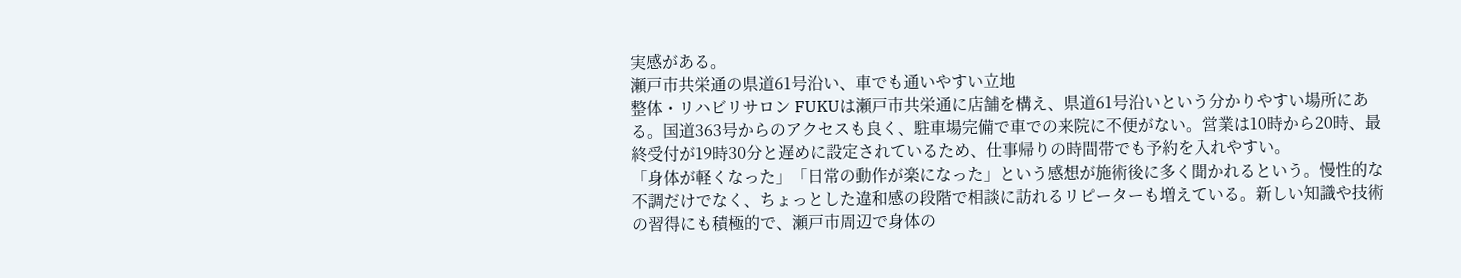実感がある。
瀬戸市共栄通の県道61号沿い、車でも通いやすい立地
整体・リハビリサロン FUKUは瀬戸市共栄通に店舗を構え、県道61号沿いという分かりやすい場所にある。国道363号からのアクセスも良く、駐車場完備で車での来院に不便がない。営業は10時から20時、最終受付が19時30分と遅めに設定されているため、仕事帰りの時間帯でも予約を入れやすい。
「身体が軽くなった」「日常の動作が楽になった」という感想が施術後に多く聞かれるという。慢性的な不調だけでなく、ちょっとした違和感の段階で相談に訪れるリピーターも増えている。新しい知識や技術の習得にも積極的で、瀬戸市周辺で身体の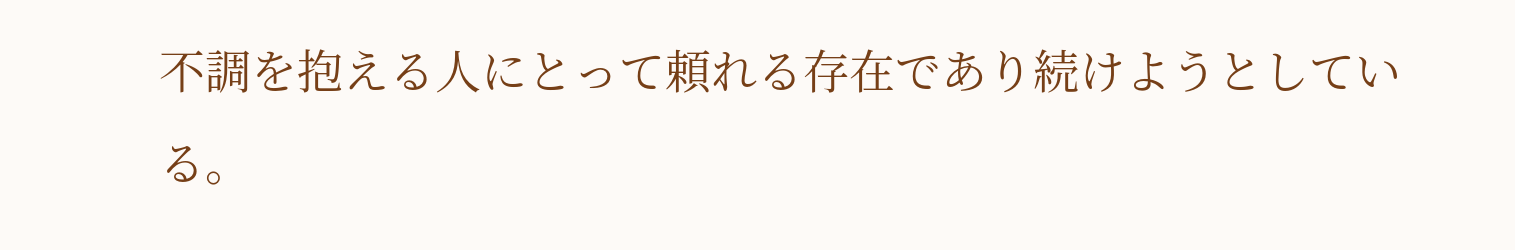不調を抱える人にとって頼れる存在であり続けようとしている。